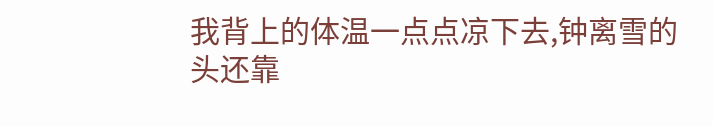我背上的体温一点点凉下去,钟离雪的头还靠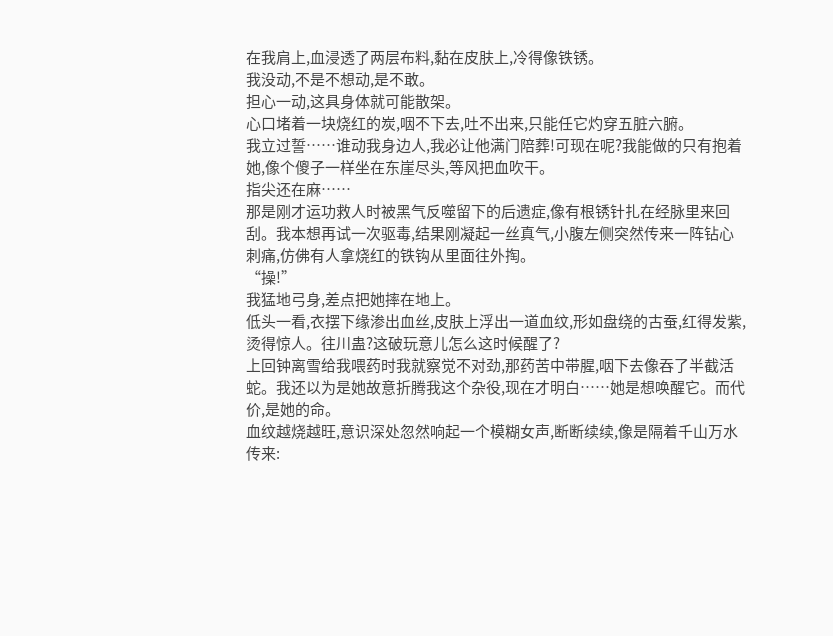在我肩上,血浸透了两层布料,黏在皮肤上,冷得像铁锈。
我没动,不是不想动,是不敢。
担心一动,这具身体就可能散架。
心口堵着一块烧红的炭,咽不下去,吐不出来,只能任它灼穿五脏六腑。
我立过誓……谁动我身边人,我必让他满门陪葬!可现在呢?我能做的只有抱着她,像个傻子一样坐在东崖尽头,等风把血吹干。
指尖还在麻……
那是刚才运功救人时被黑气反噬留下的后遗症,像有根锈针扎在经脉里来回刮。我本想再试一次驱毒,结果刚凝起一丝真气,小腹左侧突然传来一阵钻心刺痛,仿佛有人拿烧红的铁钩从里面往外掏。
“操!”
我猛地弓身,差点把她摔在地上。
低头一看,衣摆下缘渗出血丝,皮肤上浮出一道血纹,形如盘绕的古蚕,红得发紫,烫得惊人。往川蛊?这破玩意儿怎么这时候醒了?
上回钟离雪给我喂药时我就察觉不对劲,那药苦中带腥,咽下去像吞了半截活蛇。我还以为是她故意折腾我这个杂役,现在才明白……她是想唤醒它。而代价,是她的命。
血纹越烧越旺,意识深处忽然响起一个模糊女声,断断续续,像是隔着千山万水传来: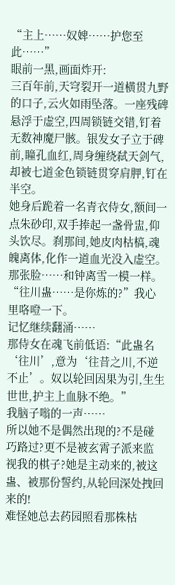“主上……奴婢……护您至此……”
眼前一黑,画面炸开:
三百年前,天穹裂开一道横贯九野的口子,云火如雨坠落。一座残碑悬浮于虚空,四周锁链交错,钉着无数神魔尸骸。银发女子立于碑前,瞳孔血红,周身缠绕弑天剑气,却被七道金色锁链贯穿肩胛,钉在半空。
她身后跪着一名青衣侍女,额间一点朱砂印,双手捧起一盏骨盅,仰头饮尽。刹那间,她皮肉枯槁,魂魄离体,化作一道血光没入虚空。
那张脸……和钟离雪一模一样。
“往川蛊……是你炼的?”我心里咯噔一下。
记忆继续翻涌……
那侍女在魂飞前低语:“此蛊名‘往川’,意为‘往昔之川,不逆不止’。奴以轮回因果为引,生生世世,护主上血脉不绝。”
我脑子嗡的一声……
所以她不是偶然出现的?不是碰巧路过?更不是被玄霄子派来监视我的棋子?她是主动来的,被这蛊、被那份誓约,从轮回深处拽回来的!
难怪她总去药园照看那株枯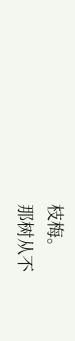枝梅。
那树从不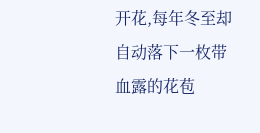开花,每年冬至却自动落下一枚带血露的花苞